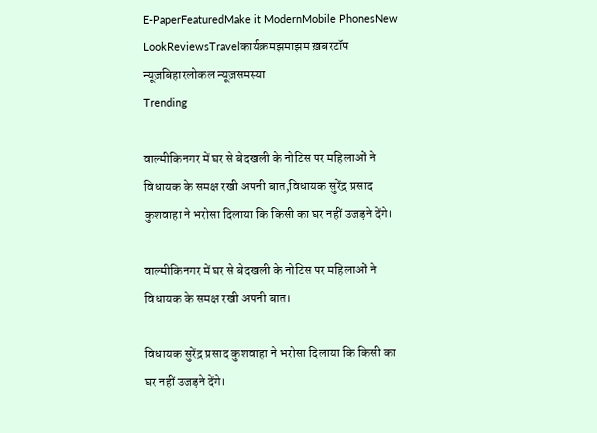E-PaperFeaturedMake it ModernMobile PhonesNew LookReviewsTravelकार्यक्रमझमाझम ख़बरटॉप न्यूज़बिहारलोकल न्यूज़समस्या
Trending

वाल्मीकिनगर में घर से बेदखली के नोटिस पर महिलाओं ने विधायक के समक्ष रखी अपनी बात,विधायक सुरेंद्र प्रसाद कुशवाहा ने भरोसा दिलाया कि किसी का घर नहीं उजड़ने देंगे।

वाल्मीकिनगर में घर से बेदखली के नोटिस पर महिलाओं ने विधायक के समक्ष रखी अपनी बात।

विधायक सुरेंद्र प्रसाद कुशवाहा ने भरोसा दिलाया कि किसी का घर नहीं उजड़ने देंगे।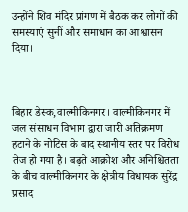उन्होंने शिव मंदिर प्रांगण में बैठक कर लोगों की समस्याएं सुनीं और समाधान का आश्वासन दिया।



बिहार डेस्क,वाल्मीकिनगर। वाल्मीकिनगर में जल संसाधन विभाग द्वारा जारी अतिक्रमण हटाने के नोटिस के बाद स्थानीय स्तर पर विरोध तेज हो गया है। बढ़ते आक्रोश और अनिश्चितता के बीच वाल्मीकिनगर के क्षेत्रीय विधायक सुरेंद्र प्रसाद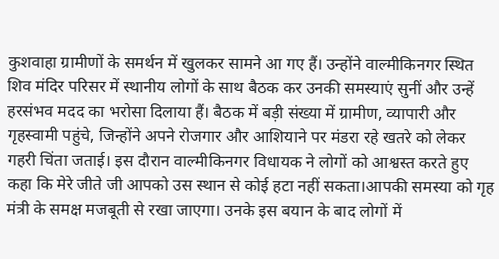कुशवाहा ग्रामीणों के समर्थन में खुलकर सामने आ गए हैं। उन्होंने वाल्मीकिनगर स्थित शिव मंदिर परिसर में स्थानीय लोगों के साथ बैठक कर उनकी समस्याएं सुनीं और उन्हें हरसंभव मदद का भरोसा दिलाया हैं। बैठक में बड़ी संख्या में ग्रामीण, व्यापारी और गृहस्वामी पहुंचे, जिन्होंने अपने रोजगार और आशियाने पर मंडरा रहे खतरे को लेकर गहरी चिंता जताई। इस दौरान वाल्मीकिनगर विधायक ने लोगों को आश्वस्त करते हुए कहा कि मेरे जीते जी आपको उस स्थान से कोई हटा नहीं सकता।आपकी समस्या को गृह मंत्री के समक्ष मजबूती से रखा जाएगा। उनके इस बयान के बाद लोगों में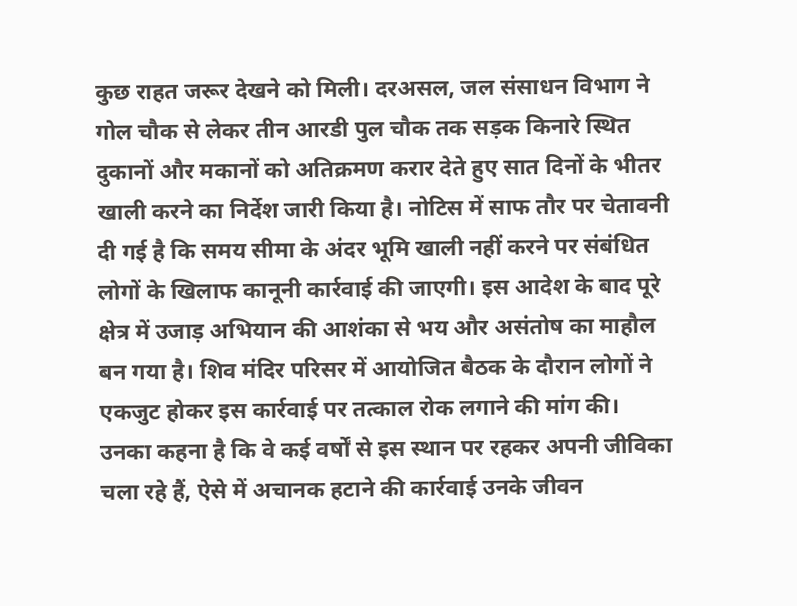कुछ राहत जरूर देखने को मिली। दरअसल, जल संसाधन विभाग ने गोल चौक से लेकर तीन आरडी पुल चौक तक सड़क किनारे स्थित दुकानों और मकानों को अतिक्रमण करार देते हुए सात दिनों के भीतर खाली करने का निर्देश जारी किया है। नोटिस में साफ तौर पर चेतावनी दी गई है कि समय सीमा के अंदर भूमि खाली नहीं करने पर संबंधित लोगों के खिलाफ कानूनी कार्रवाई की जाएगी। इस आदेश के बाद पूरे क्षेत्र में उजाड़ अभियान की आशंका से भय और असंतोष का माहौल बन गया है। शिव मंदिर परिसर में आयोजित बैठक के दौरान लोगों ने एकजुट होकर इस कार्रवाई पर तत्काल रोक लगाने की मांग की। उनका कहना है कि वे कई वर्षों से इस स्थान पर रहकर अपनी जीविका चला रहे हैं, ऐसे में अचानक हटाने की कार्रवाई उनके जीवन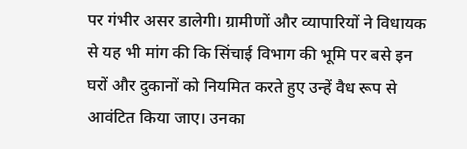पर गंभीर असर डालेगी। ग्रामीणों और व्यापारियों ने विधायक से यह भी मांग की कि सिंचाई विभाग की भूमि पर बसे इन घरों और दुकानों को नियमित करते हुए उन्हें वैध रूप से आवंटित किया जाए। उनका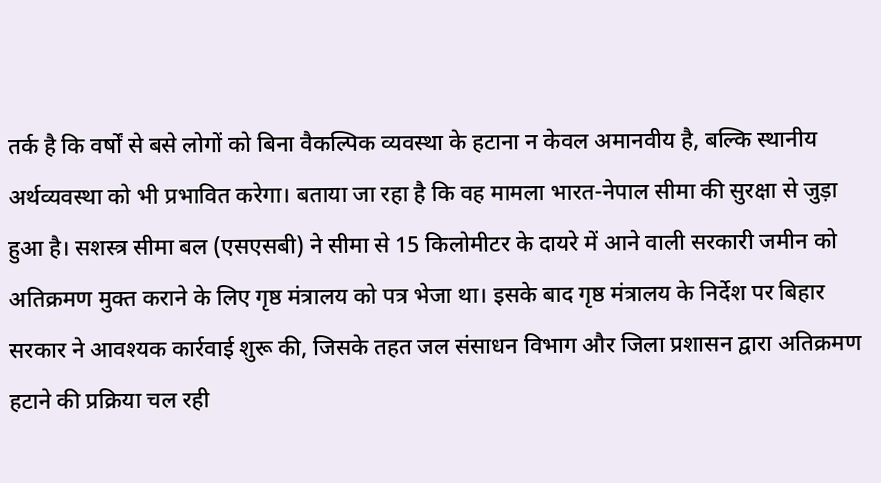तर्क है कि वर्षों से बसे लोगों को बिना वैकल्पिक व्यवस्था के हटाना न केवल अमानवीय है, बल्कि स्थानीय अर्थव्यवस्था को भी प्रभावित करेगा। बताया जा रहा है कि वह मामला भारत-नेपाल सीमा की सुरक्षा से जुड़ा हुआ है। सशस्त्र सीमा बल (एसएसबी) ने सीमा से 15 किलोमीटर के दायरे में आने वाली सरकारी जमीन को अतिक्रमण मुक्त कराने के लिए गृष्ठ मंत्रालय को पत्र भेजा था। इसके बाद गृष्ठ मंत्रालय के निर्देश पर बिहार सरकार ने आवश्यक कार्रवाई शुरू की, जिसके तहत जल संसाधन विभाग और जिला प्रशासन द्वारा अतिक्रमण हटाने की प्रक्रिया चल रही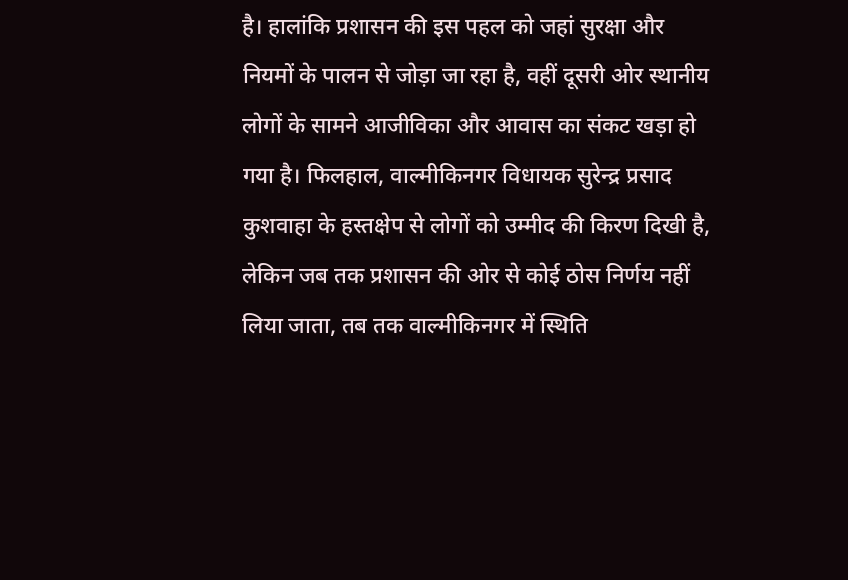है। हालांकि प्रशासन की इस पहल को जहां सुरक्षा और नियमों के पालन से जोड़ा जा रहा है, वहीं दूसरी ओर स्थानीय लोगों के सामने आजीविका और आवास का संकट खड़ा हो गया है। फिलहाल, वाल्मीकिनगर विधायक सुरेन्द्र प्रसाद कुशवाहा के हस्तक्षेप से लोगों को उम्मीद की किरण दिखी है, लेकिन जब तक प्रशासन की ओर से कोई ठोस निर्णय नहीं लिया जाता, तब तक वाल्मीकिनगर में स्थिति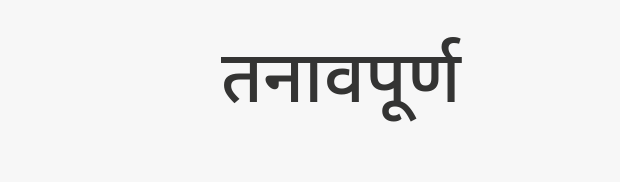तनावपूर्ण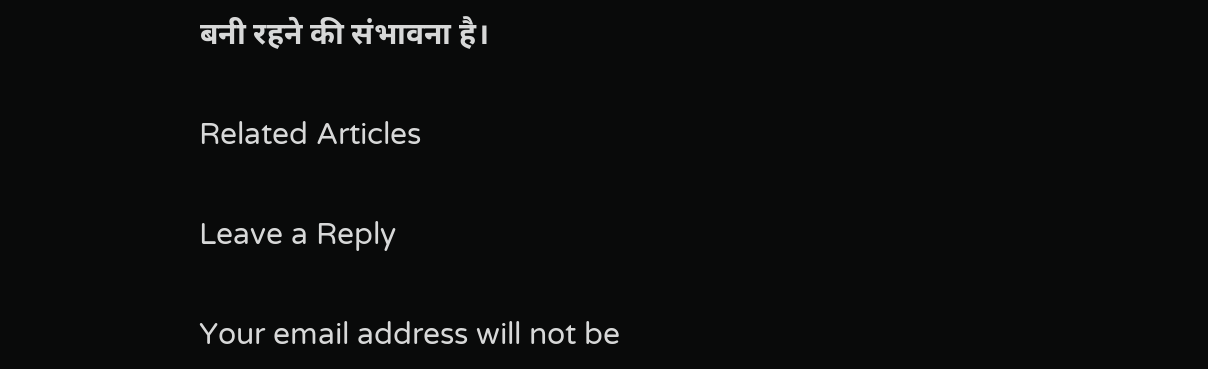बनी रहने की संभावना है।

Related Articles

Leave a Reply

Your email address will not be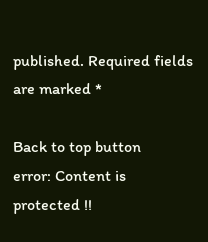published. Required fields are marked *

Back to top button
error: Content is protected !!